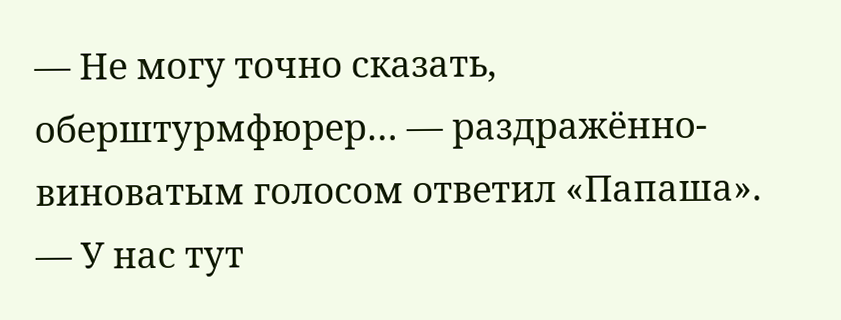— Не могу точно сказать, оберштурмфюрер… — раздражённо-виноватым голосом ответил «Папаша». — У нас тут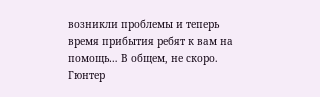возникли проблемы и теперь время прибытия ребят к вам на помощь… В общем, не скоро.
Гюнтер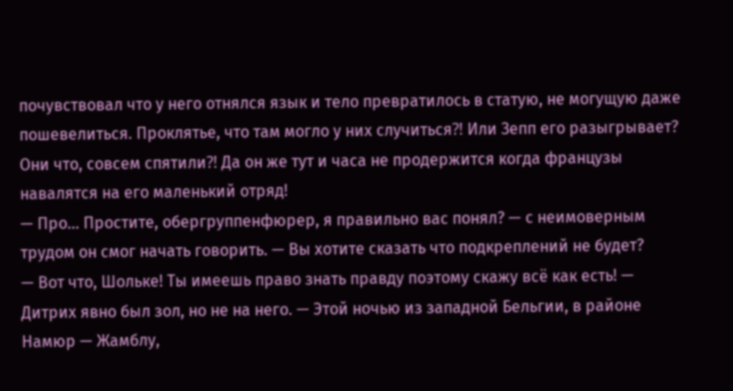почувствовал что у него отнялся язык и тело превратилось в статую, не могущую даже пошевелиться. Проклятье, что там могло у них случиться⁈ Или Зепп его разыгрывает? Они что, совсем спятили⁈ Да он же тут и часа не продержится когда французы навалятся на его маленький отряд!
— Про… Простите, обергруппенфюрер, я правильно вас понял? — с неимоверным трудом он смог начать говорить. — Вы хотите сказать что подкреплений не будет?
— Вот что, Шольке! Ты имеешь право знать правду поэтому скажу всё как есть! — Дитрих явно был зол, но не на него. — Этой ночью из западной Бельгии, в районе Намюр — Жамблу,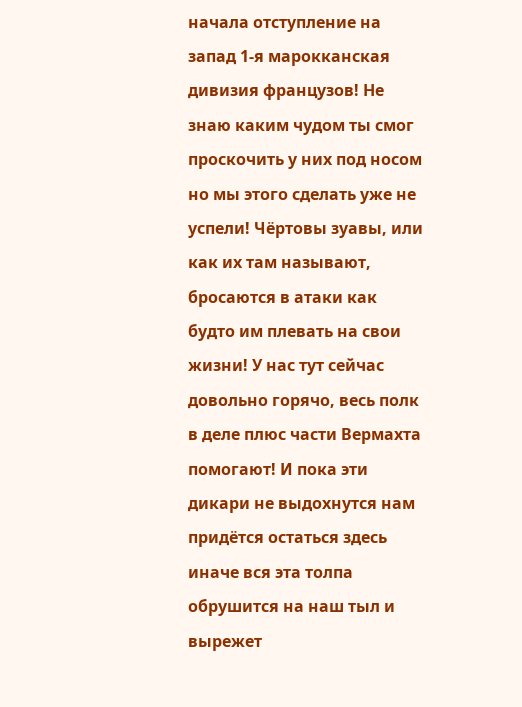начала отступление на запад 1-я марокканская дивизия французов! Не знаю каким чудом ты смог проскочить у них под носом но мы этого сделать уже не успели! Чёртовы зуавы, или как их там называют, бросаются в атаки как будто им плевать на свои жизни! У нас тут сейчас довольно горячо, весь полк в деле плюс части Вермахта помогают! И пока эти дикари не выдохнутся нам придётся остаться здесь иначе вся эта толпа обрушится на наш тыл и вырежет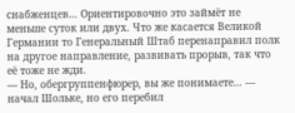снабженцев… Ориентировочно это займёт не меньше суток или двух. Что же касается Великой Германии то Генеральный Штаб перенаправил полк на другое направление, развивать прорыв, так что её тоже не жди.
— Но, обергруппенфюрер, вы же понимаете… — начал Шольке, но его перебил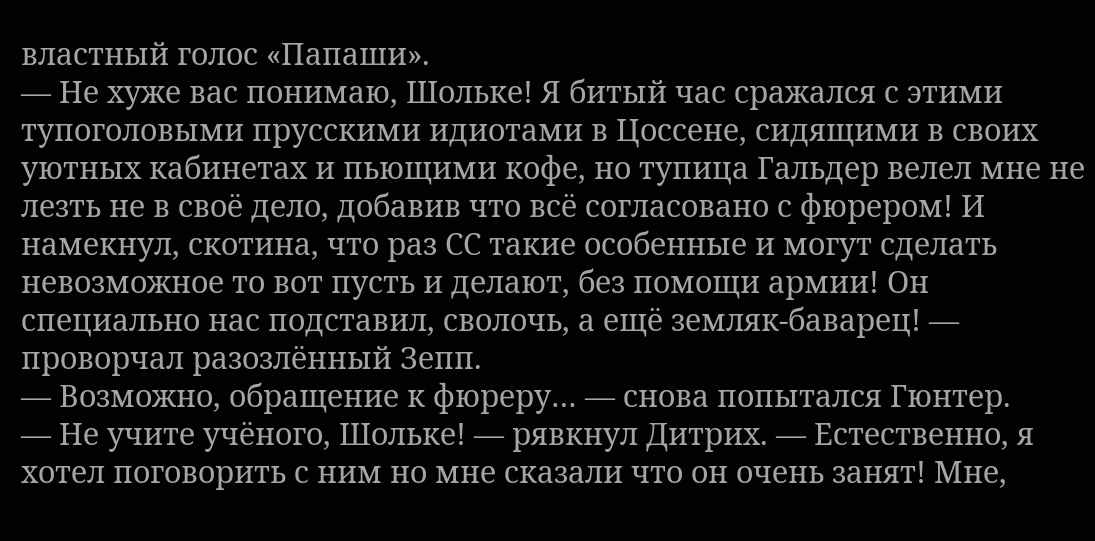властный голос «Папаши».
— Не хуже вас понимаю, Шольке! Я битый час сражался с этими тупоголовыми прусскими идиотами в Цоссене, сидящими в своих уютных кабинетах и пьющими кофе, но тупица Гальдер велел мне не лезть не в своё дело, добавив что всё согласовано с фюрером! И намекнул, скотина, что раз СС такие особенные и могут сделать невозможное то вот пусть и делают, без помощи армии! Он специально нас подставил, сволочь, а ещё земляк-баварец! — проворчал разозлённый Зепп.
— Возможно, обращение к фюреру… — снова попытался Гюнтер.
— Не учите учёного, Шольке! — рявкнул Дитрих. — Естественно, я хотел поговорить с ним но мне сказали что он очень занят! Мне,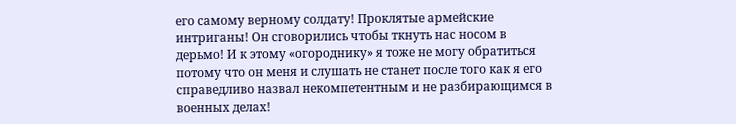его самому верному солдату! Проклятые армейские интриганы! Он сговорились чтобы ткнуть нас носом в дерьмо! И к этому «огороднику» я тоже не могу обратиться потому что он меня и слушать не станет после того как я его справедливо назвал некомпетентным и не разбирающимся в военных делах!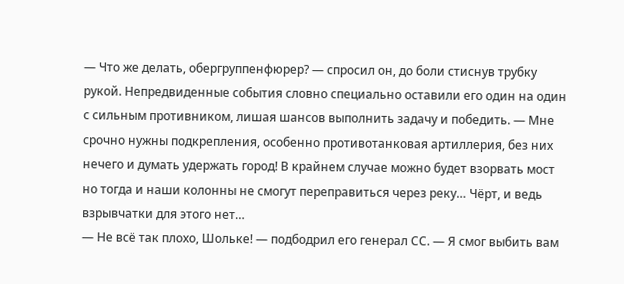— Что же делать, обергруппенфюрер? — спросил он, до боли стиснув трубку рукой. Непредвиденные события словно специально оставили его один на один с сильным противником, лишая шансов выполнить задачу и победить. — Мне срочно нужны подкрепления, особенно противотанковая артиллерия, без них нечего и думать удержать город! В крайнем случае можно будет взорвать мост но тогда и наши колонны не смогут переправиться через реку… Чёрт, и ведь взрывчатки для этого нет…
— Не всё так плохо, Шольке! — подбодрил его генерал СС. — Я смог выбить вам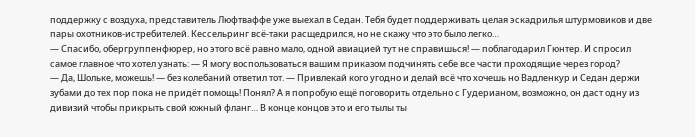поддержку с воздуха, представитель Люфтваффе уже выехал в Седан. Тебя будет поддерживать целая эскадрилья штурмовиков и две пары охотников-истребителей. Кессельринг всё-таки расщедрился, но не скажу что это было легко…
— Спасибо, обергруппенфюрер, но этого всё равно мало, одной авиацией тут не справишься! — поблагодарил Гюнтер. И спросил самое главное что хотел узнать: — Я могу воспользоваться вашим приказом подчинять себе все части проходящие через город?
— Да, Шольке, можешь! — без колебаний ответил тот. — Привлекай кого угодно и делай всё что хочешь но Вадленкур и Седан держи зубами до тех пор пока не придёт помощь! Понял? А я попробую ещё поговорить отдельно с Гудерианом, возможно, он даст одну из дивизий чтобы прикрыть свой южный фланг… В конце концов это и его тылы ты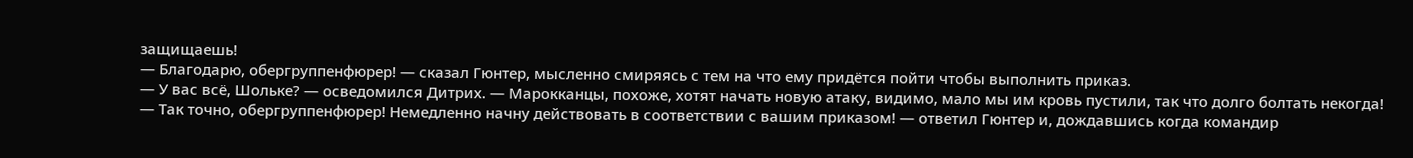защищаешь!
— Благодарю, обергруппенфюрер! — сказал Гюнтер, мысленно смиряясь с тем на что ему придётся пойти чтобы выполнить приказ.
— У вас всё, Шольке? — осведомился Дитрих. — Марокканцы, похоже, хотят начать новую атаку, видимо, мало мы им кровь пустили, так что долго болтать некогда!
— Так точно, обергруппенфюрер! Немедленно начну действовать в соответствии с вашим приказом! — ответил Гюнтер и, дождавшись когда командир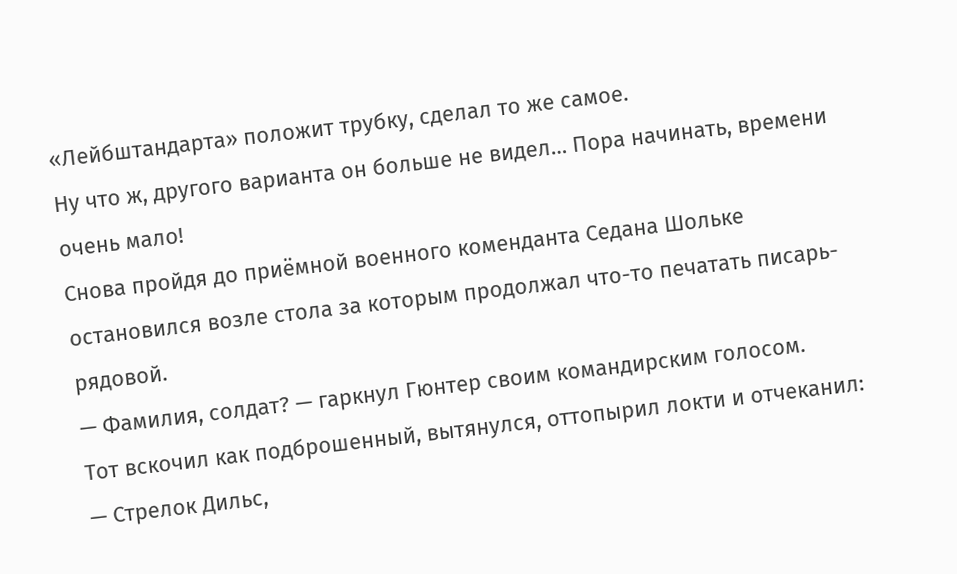«Лейбштандарта» положит трубку, сделал то же самое.
Ну что ж, другого варианта он больше не видел… Пора начинать, времени очень мало!
Снова пройдя до приёмной военного коменданта Седана Шольке остановился возле стола за которым продолжал что-то печатать писарь-рядовой.
— Фамилия, солдат? — гаркнул Гюнтер своим командирским голосом.
Тот вскочил как подброшенный, вытянулся, оттопырил локти и отчеканил:
— Стрелок Дильс,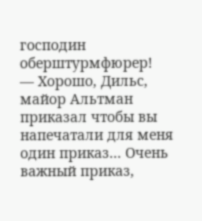господин оберштурмфюрер!
— Хорошо, Дильс, майор Альтман приказал чтобы вы напечатали для меня один приказ… Очень важный приказ,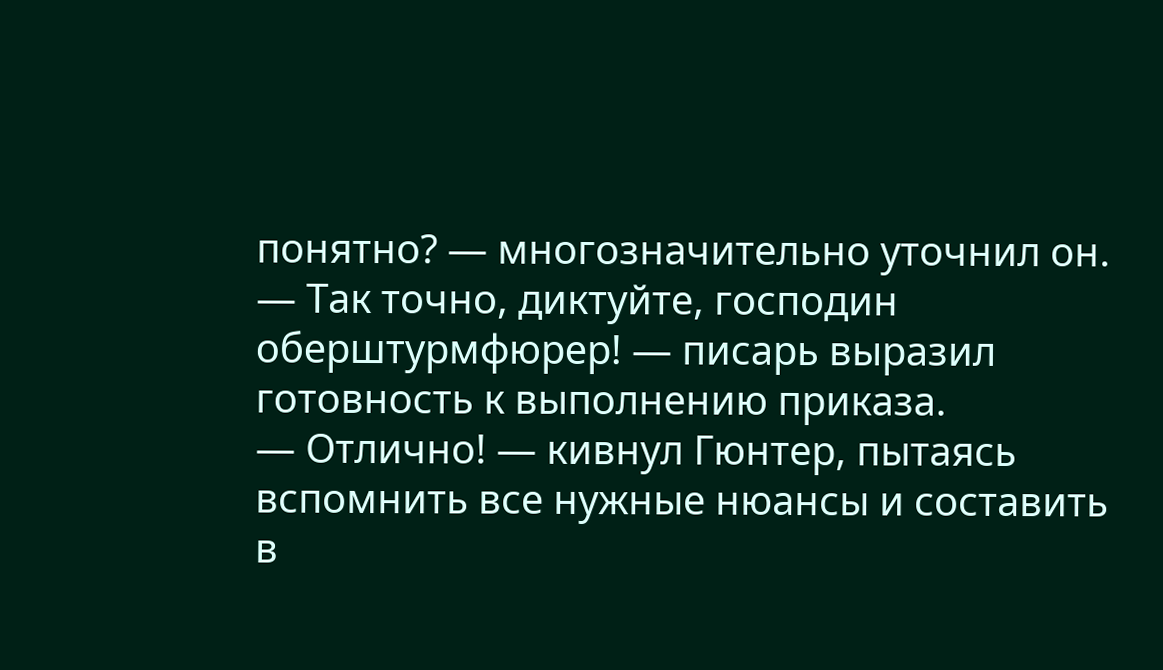понятно? — многозначительно уточнил он.
— Так точно, диктуйте, господин оберштурмфюрер! — писарь выразил готовность к выполнению приказа.
— Отлично! — кивнул Гюнтер, пытаясь вспомнить все нужные нюансы и составить в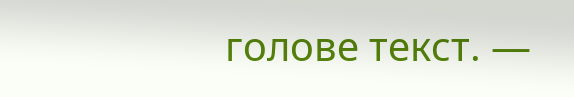голове текст. —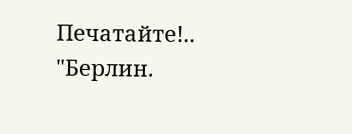Печатайте!..
"Берлин.